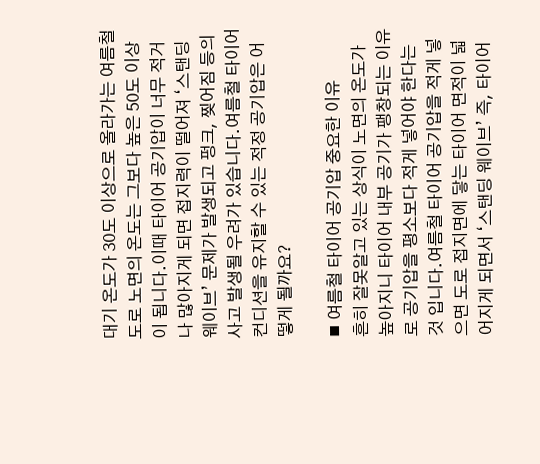대기 온도가 30도 이상으로 올라가는 여름철 도로 노면의 온도는 그보다 높은 50도 이상이 됩니다.이때 타이어 공기압이 너무 적거나 많아지게 되면 접지력이 떨어져 ‘스탠딩 웨이브’ 문제가 발생되고 펑크, 찢어짐 등의 사고 발생될 우려가 있습니다.여름철 타이어 컨디션을 유지할 수 있는 적정 공기압은 어떻게 될까요?

◼ 여름철 타이어 공기압 중요한 이유
흔히 잘못알고 있는 상식이 노면의 온도가 높아지니 타이어 내부 공기가 팽창되는 이유로 공기압을 평소보다 적게 넣어야 한다는 것 입니다.여름철 타이어 공기압을 적게 넣으면 도로 접지면에 닿는 타이어 면적이 넓어지게 되면서 ‘스탠딩 웨이브’ 즉, 타이어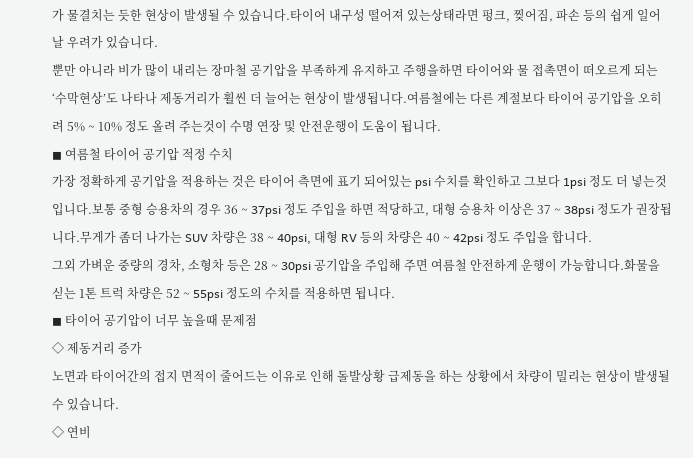가 물결치는 듯한 현상이 발생될 수 있습니다.타이어 내구성 떨어져 있는상태라면 펑크, 찢어짐, 파손 등의 쉽게 일어날 우려가 있습니다.
뿐만 아니라 비가 많이 내리는 장마철 공기압을 부족하게 유지하고 주행을하면 타이어와 물 접촉면이 떠오르게 되는 ‘수막현상’도 나타나 제동거리가 휠씬 더 늘어는 현상이 발생됩니다.여름철에는 다른 계절보다 타이어 공기압을 오히려 5% ~ 10% 정도 올려 주는것이 수명 연장 및 안전운행이 도움이 됩니다.
◼ 여름철 타이어 공기압 적정 수치
가장 정확하게 공기압을 적용하는 것은 타이어 측면에 표기 되어있는 psi 수치를 확인하고 그보다 1psi 정도 더 넣는것 입니다.보통 중형 승용차의 경우 36 ~ 37psi 정도 주입을 하면 적당하고, 대형 승용차 이상은 37 ~ 38psi 정도가 권장됩니다.무게가 좀더 나가는 SUV 차량은 38 ~ 40psi, 대형 RV 등의 차량은 40 ~ 42psi 정도 주입을 합니다.
그외 가벼운 중량의 경차, 소형차 등은 28 ~ 30psi 공기압을 주입해 주면 여름철 안전하게 운행이 가능합니다.화물을 싣는 1톤 트럭 차량은 52 ~ 55psi 정도의 수치를 적용하면 됩니다.
◼ 타이어 공기압이 너무 높을때 문제점
◇ 제동거리 증가
노면과 타이어간의 접지 면적이 줄어드는 이유로 인해 돌발상황 급제동을 하는 상황에서 차량이 밀리는 현상이 발생될 수 있습니다.
◇ 연비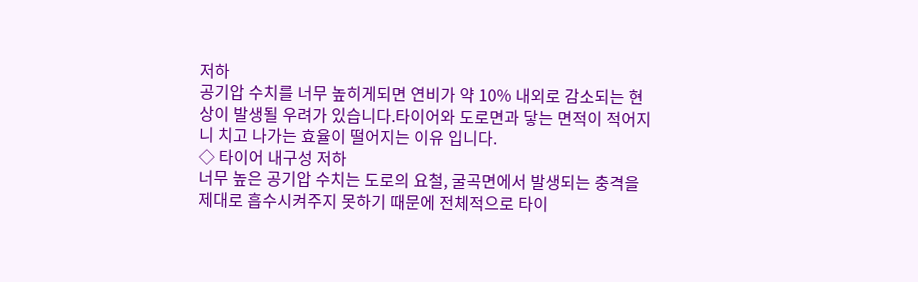저하
공기압 수치를 너무 높히게되면 연비가 약 10% 내외로 감소되는 현상이 발생될 우려가 있습니다.타이어와 도로면과 닿는 면적이 적어지니 치고 나가는 효율이 떨어지는 이유 입니다.
◇ 타이어 내구성 저하
너무 높은 공기압 수치는 도로의 요철, 굴곡면에서 발생되는 충격을 제대로 흡수시켜주지 못하기 때문에 전체적으로 타이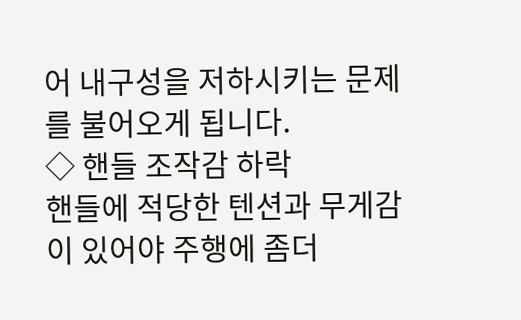어 내구성을 저하시키는 문제를 불어오게 됩니다.
◇ 핸들 조작감 하락
핸들에 적당한 텐션과 무게감이 있어야 주행에 좀더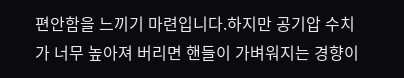편안함을 느끼기 마련입니다.하지만 공기압 수치가 너무 높아져 버리면 핸들이 가벼워지는 경향이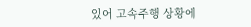있어 고속주행 상황에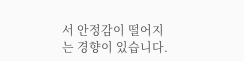서 안정감이 떨어지는 경향이 있습니다.